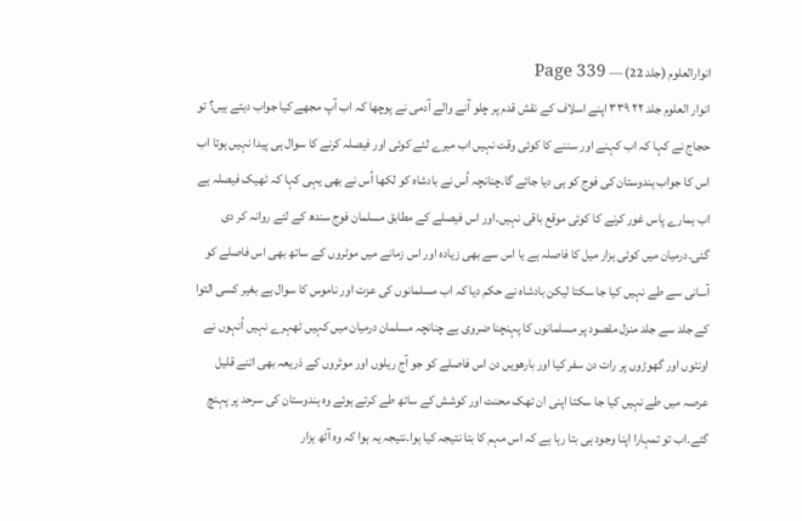انوارالعلوم (جلد 22) — Page 339
انوار العلوم جلد ۲۲ ۳۳۹ اپنے اسلاف کے نقش قدم پر چلو آنے والے آدمی نے پوچھا کہ اب آپ مجھے کیا جواب دیتے ہیں؟ تو حجاج نے کہا کہ اب کہنے اور سننے کا کوئی وقت نہیں اب میرے لئے کوئی اور فیصلہ کرنے کا سوال ہی پیدا نہیں ہوتا اب اس کا جواب ہندوستان کی فوج کو ہی دیا جائے گا۔چنانچہ اُس نے بادشاہ کو لکھا اُس نے بھی یہی کہا کہ ٹھیک فیصلہ ہے اب ہمارے پاس غور کرنے کا کوئی موقع باقی نہیں۔اور اس فیصلے کے مطابق مسلمان فوج سندھ کے لئے روانہ کر دی گئی۔درمیان میں کوئی ہزار میل کا فاصلہ ہے یا اس سے بھی زیادہ اور اس زمانے میں موٹروں کے ساتھ بھی اس فاصلے کو آسانی سے طے نہیں کیا جا سکتا لیکن بادشاہ نے حکم دیا کہ اب مسلمانوں کی عزت اور ناموس کا سوال ہے بغیر کسی التوا کے جلد سے جلد منزل مقصود پر مسلمانوں کا پہنچنا ضروی ہے چنانچہ مسلمان درمیان میں کہیں ٹھہرے نہیں اُنہوں نے اونٹوں اور گھوڑوں پر رات دن سفر کیا اور بارھویں دن اس فاصلے کو جو آج ریلوں اور موٹروں کے ذریعہ بھی اتنے قلیل عرصہ میں طے نہیں کیا جا سکتا اپنی ان تھک محنت اور کوشش کے ساتھ طے کرتے ہوئے وہ ہندوستان کی سرحد پر پہنچ گئے۔اب تو تمہارا اپنا وجود ہی بتا رہا ہے کہ اس مہم کا بتا نتیجہ کیا ہوا۔نتیجہ یہ ہوا کہ وہ آٹھ ہزار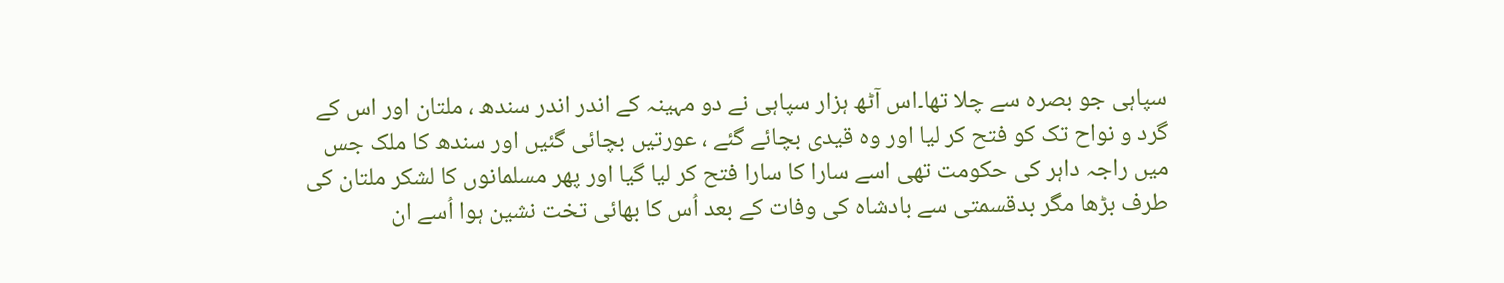سپاہی جو بصرہ سے چلا تھا۔اس آٹھ ہزار سپاہی نے دو مہینہ کے اندر اندر سندھ ، ملتان اور اس کے گرد و نواح تک کو فتح کر لیا اور وہ قیدی بچائے گئے ، عورتیں بچائی گئیں اور سندھ کا ملک جس میں راجہ داہر کی حکومت تھی اسے سارا کا سارا فتح کر لیا گیا اور پھر مسلمانوں کا لشکر ملتان کی طرف بڑھا مگر بدقسمتی سے بادشاہ کی وفات کے بعد اُس کا بھائی تخت نشین ہوا اُسے ان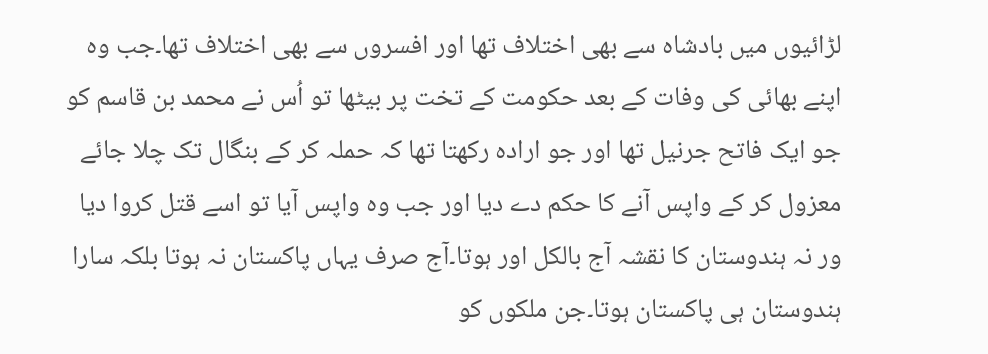لڑائیوں میں بادشاہ سے بھی اختلاف تھا اور افسروں سے بھی اختلاف تھا۔جب وہ اپنے بھائی کی وفات کے بعد حکومت کے تخت پر بیٹھا تو اُس نے محمد بن قاسم کو جو ایک فاتح جرنیل تھا اور جو ارادہ رکھتا تھا کہ حملہ کر کے بنگال تک چلا جائے معزول کر کے واپس آنے کا حکم دے دیا اور جب وہ واپس آیا تو اسے قتل کروا دیا ور نہ ہندوستان کا نقشہ آج بالکل اور ہوتا۔آج صرف یہاں پاکستان نہ ہوتا بلکہ سارا ہندوستان ہی پاکستان ہوتا۔جن ملکوں کو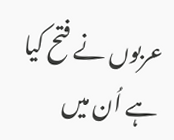عربوں نے فتح کیا ہے اُن میں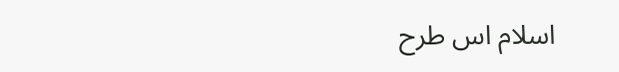اسلام اس طرح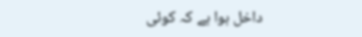داخل ہوا ہے کہ کوئی